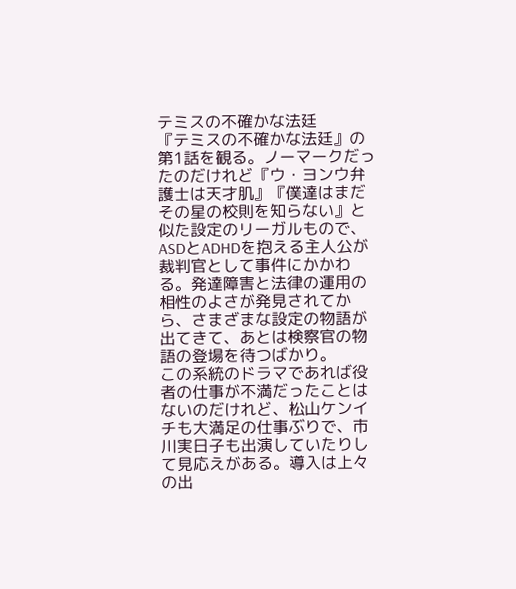テミスの不確かな法廷
『テミスの不確かな法廷』の第1話を観る。ノーマークだったのだけれど『ウ・ヨンウ弁護士は天才肌』『僕達はまだその星の校則を知らない』と似た設定のリーガルもので、ASDとADHDを抱える主人公が裁判官として事件にかかわる。発達障害と法律の運用の相性のよさが発見されてから、さまざまな設定の物語が出てきて、あとは検察官の物語の登場を待つばかり。
この系統のドラマであれば役者の仕事が不満だったことはないのだけれど、松山ケンイチも大満足の仕事ぶりで、市川実日子も出演していたりして見応えがある。導入は上々の出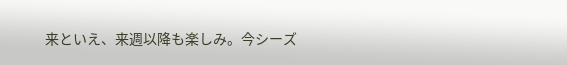来といえ、来週以降も楽しみ。今シーズ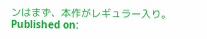ンはまず、本作がレギュラー入り。
Published on: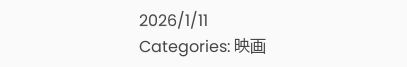2026/1/11
Categories: 映画